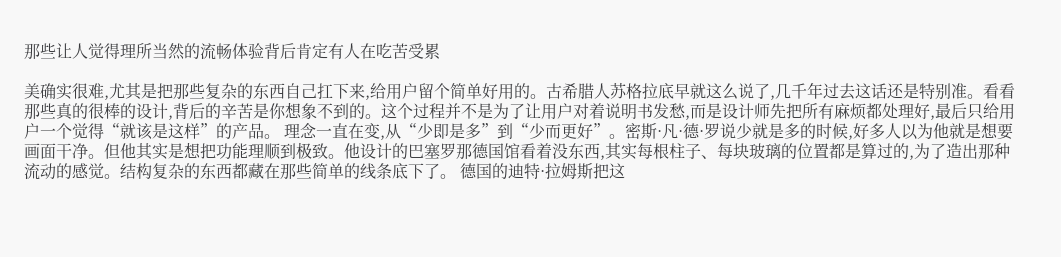那些让人觉得理所当然的流畅体验背后肯定有人在吃苦受累

美确实很难,尤其是把那些复杂的东西自己扛下来,给用户留个简单好用的。古希腊人苏格拉底早就这么说了,几千年过去这话还是特别准。看看那些真的很棒的设计,背后的辛苦是你想象不到的。这个过程并不是为了让用户对着说明书发愁,而是设计师先把所有麻烦都处理好,最后只给用户一个觉得“就该是这样”的产品。 理念一直在变,从“少即是多”到“少而更好”。密斯·凡·德·罗说少就是多的时候,好多人以为他就是想要画面干净。但他其实是想把功能理顺到极致。他设计的巴塞罗那德国馆看着没东西,其实每根柱子、每块玻璃的位置都是算过的,为了造出那种流动的感觉。结构复杂的东西都藏在那些简单的线条底下了。 德国的迪特·拉姆斯把这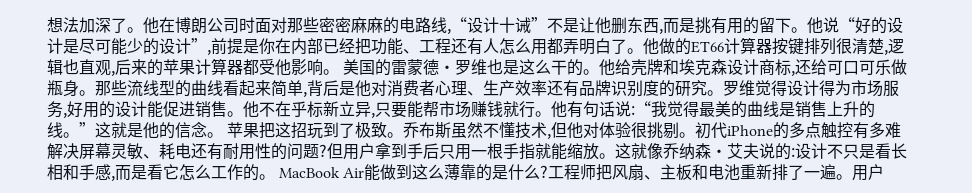想法加深了。他在博朗公司时面对那些密密麻麻的电路线,“设计十诫”不是让他删东西,而是挑有用的留下。他说“好的设计是尽可能少的设计”,前提是你在内部已经把功能、工程还有人怎么用都弄明白了。他做的ET66计算器按键排列很清楚,逻辑也直观,后来的苹果计算器都受他影响。 美国的雷蒙德·罗维也是这么干的。他给壳牌和埃克森设计商标,还给可口可乐做瓶身。那些流线型的曲线看起来简单,背后是他对消费者心理、生产效率还有品牌识别度的研究。罗维觉得设计得为市场服务,好用的设计能促进销售。他不在乎标新立异,只要能帮市场赚钱就行。他有句话说:“我觉得最美的曲线是销售上升的线。”这就是他的信念。 苹果把这招玩到了极致。乔布斯虽然不懂技术,但他对体验很挑剔。初代iPhone的多点触控有多难解决屏幕灵敏、耗电还有耐用性的问题?但用户拿到手后只用一根手指就能缩放。这就像乔纳森·艾夫说的:设计不只是看长相和手感,而是看它怎么工作的。 MacBook Air能做到这么薄靠的是什么?工程师把风扇、主板和电池重新排了一遍。用户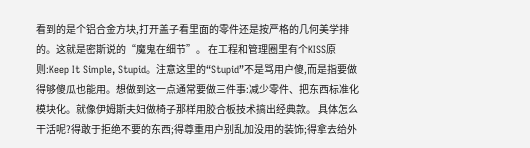看到的是个铝合金方块,打开盖子看里面的零件还是按严格的几何美学排的。这就是密斯说的“魔鬼在细节”。 在工程和管理圈里有个KISS原则:Keep It Simple, Stupid。注意这里的“Stupid”不是骂用户傻,而是指要做得够傻瓜也能用。想做到这一点通常要做三件事:减少零件、把东西标准化模块化。就像伊姆斯夫妇做椅子那样用胶合板技术搞出经典款。 具体怎么干活呢?得敢于拒绝不要的东西;得尊重用户别乱加没用的装饰;得拿去给外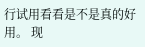行试用看看是不是真的好用。 现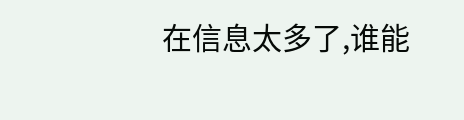在信息太多了,谁能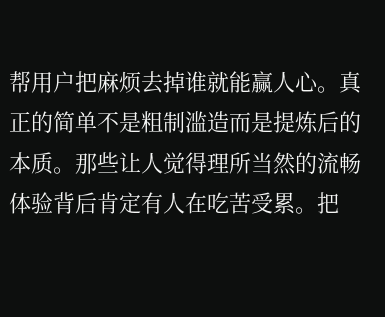帮用户把麻烦去掉谁就能赢人心。真正的简单不是粗制滥造而是提炼后的本质。那些让人觉得理所当然的流畅体验背后肯定有人在吃苦受累。把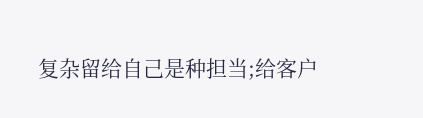复杂留给自己是种担当;给客户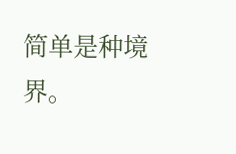简单是种境界。